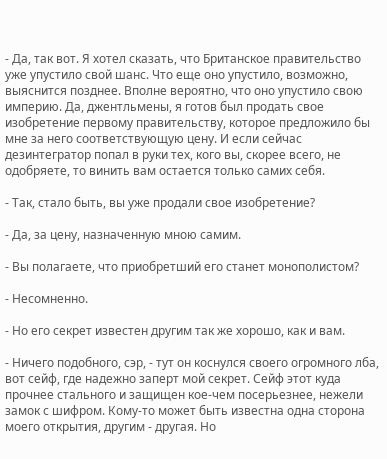- Да, так вот. Я хотел сказать, что Британское правительство уже упустило свой шанс. Что еще оно упустило, возможно, выяснится позднее. Вполне вероятно, что оно упустило свою империю. Да, джентльмены, я готов был продать свое изобретение первому правительству, которое предложило бы мне за него соответствующую цену. И если сейчас дезинтегратор попал в руки тех, кого вы, скорее всего, не одобряете, то винить вам остается только самих себя.

- Так, стало быть, вы уже продали свое изобретение?

- Да, за цену, назначенную мною самим.

- Вы полагаете, что приобретший его станет монополистом?

- Несомненно.

- Но его секрет известен другим так же хорошо, как и вам.

- Ничего подобного, сэр, - тут он коснулся своего огромного лба, вот сейф, где надежно заперт мой секрет. Сейф этот куда прочнее стального и защищен кое-чем посерьезнее, нежели замок с шифром. Кому-то может быть известна одна сторона моего открытия, другим - другая. Но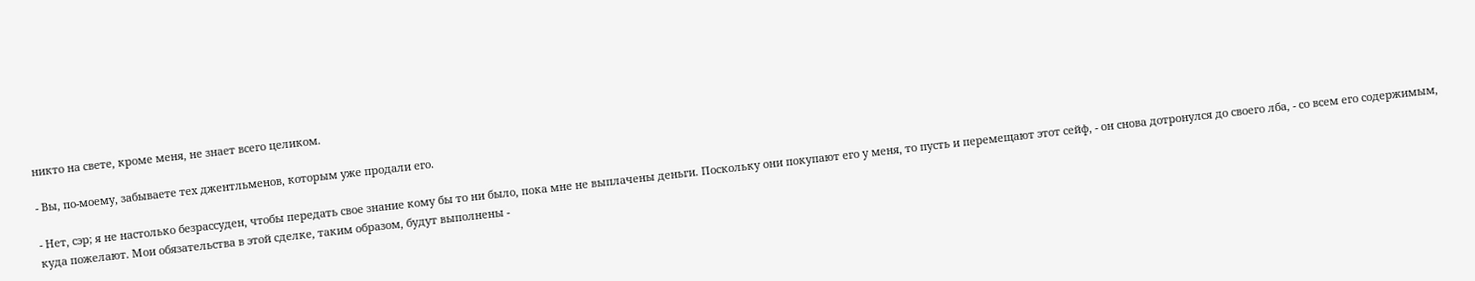никто на свете, кроме меня, не знает всего целиком.

- Вы, по-моему, забываете тех джентльменов, которым уже продали его.

- Нет, сэр; я не настолько безрассуден, чтобы передать свое знание кому бы то ни было, пока мне не выплачены деньги. Поскольку они покупают его у меня, то пусть и перемещают этот сейф, - он снова дотронулся до своего лба, - со всем его содержимым, куда пожелают. Мои обязательства в этой сделке, таким образом, будут выполнены -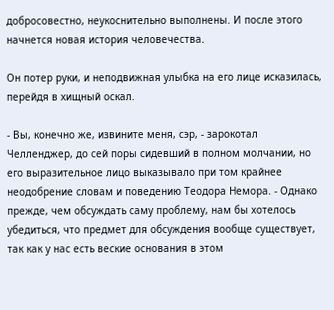добросовестно, неукоснительно выполнены. И после этого начнется новая история человечества.

Он потер руки, и неподвижная улыбка на его лице исказилась, перейдя в хищный оскал.

- Вы, конечно же, извините меня, сэр, - зарокотал Челленджер, до сей поры сидевший в полном молчании, но его выразительное лицо выказывало при том крайнее неодобрение словам и поведению Теодора Немора. - Однако прежде, чем обсуждать саму проблему, нам бы хотелось убедиться, что предмет для обсуждения вообще существует, так как у нас есть веские основания в этом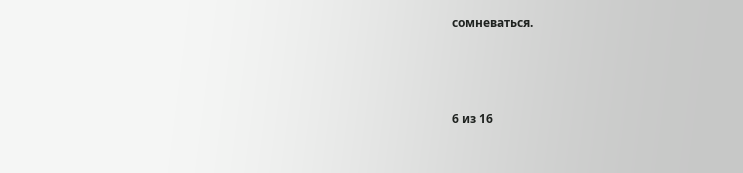сомневаться.



6 из 16